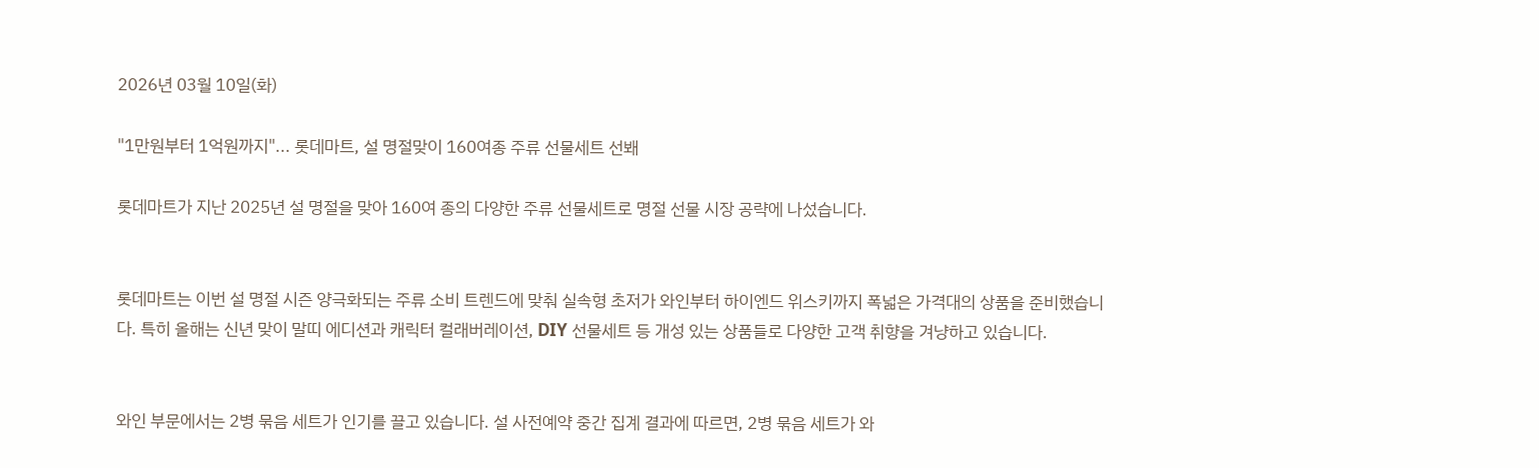2026년 03월 10일(화)

"1만원부터 1억원까지"... 롯데마트, 설 명절맞이 160여종 주류 선물세트 선봬

롯데마트가 지난 2025년 설 명절을 맞아 160여 종의 다양한 주류 선물세트로 명절 선물 시장 공략에 나섰습니다.


롯데마트는 이번 설 명절 시즌 양극화되는 주류 소비 트렌드에 맞춰 실속형 초저가 와인부터 하이엔드 위스키까지 폭넓은 가격대의 상품을 준비했습니다. 특히 올해는 신년 맞이 말띠 에디션과 캐릭터 컬래버레이션, DIY 선물세트 등 개성 있는 상품들로 다양한 고객 취향을 겨냥하고 있습니다.


와인 부문에서는 2병 묶음 세트가 인기를 끌고 있습니다. 설 사전예약 중간 집계 결과에 따르면, 2병 묶음 세트가 와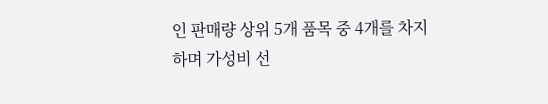인 판매량 상위 5개 품목 중 4개를 차지하며 가성비 선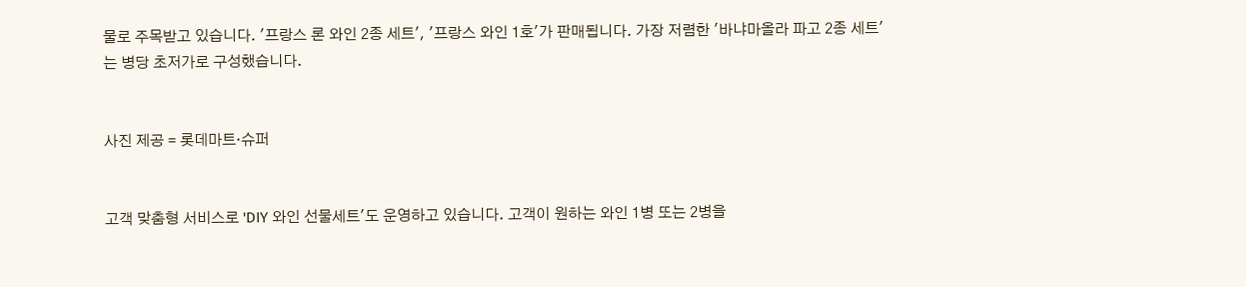물로 주목받고 있습니다. '프랑스 론 와인 2종 세트', '프랑스 와인 1호'가 판매됩니다. 가장 저렴한 '바냐마올라 파고 2종 세트'는 병당 초저가로 구성했습니다.


사진 제공 = 롯데마트·슈퍼


고객 맞춤형 서비스로 'DIY 와인 선물세트'도 운영하고 있습니다. 고객이 원하는 와인 1병 또는 2병을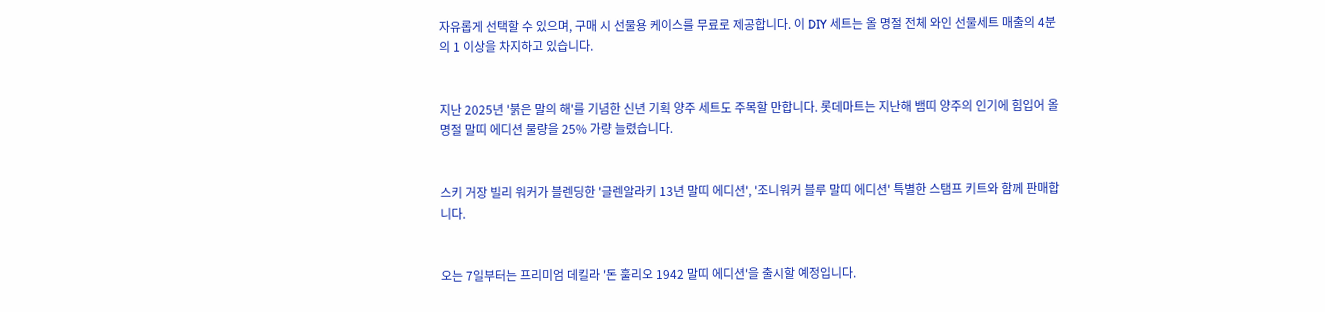자유롭게 선택할 수 있으며, 구매 시 선물용 케이스를 무료로 제공합니다. 이 DIY 세트는 올 명절 전체 와인 선물세트 매출의 4분의 1 이상을 차지하고 있습니다.


지난 2025년 '붉은 말의 해'를 기념한 신년 기획 양주 세트도 주목할 만합니다. 롯데마트는 지난해 뱀띠 양주의 인기에 힘입어 올 명절 말띠 에디션 물량을 25% 가량 늘렸습니다.


스키 거장 빌리 워커가 블렌딩한 '글렌알라키 13년 말띠 에디션', '조니워커 블루 말띠 에디션' 특별한 스탬프 키트와 함께 판매합니다.


오는 7일부터는 프리미엄 데킬라 '돈 훌리오 1942 말띠 에디션'을 출시할 예정입니다.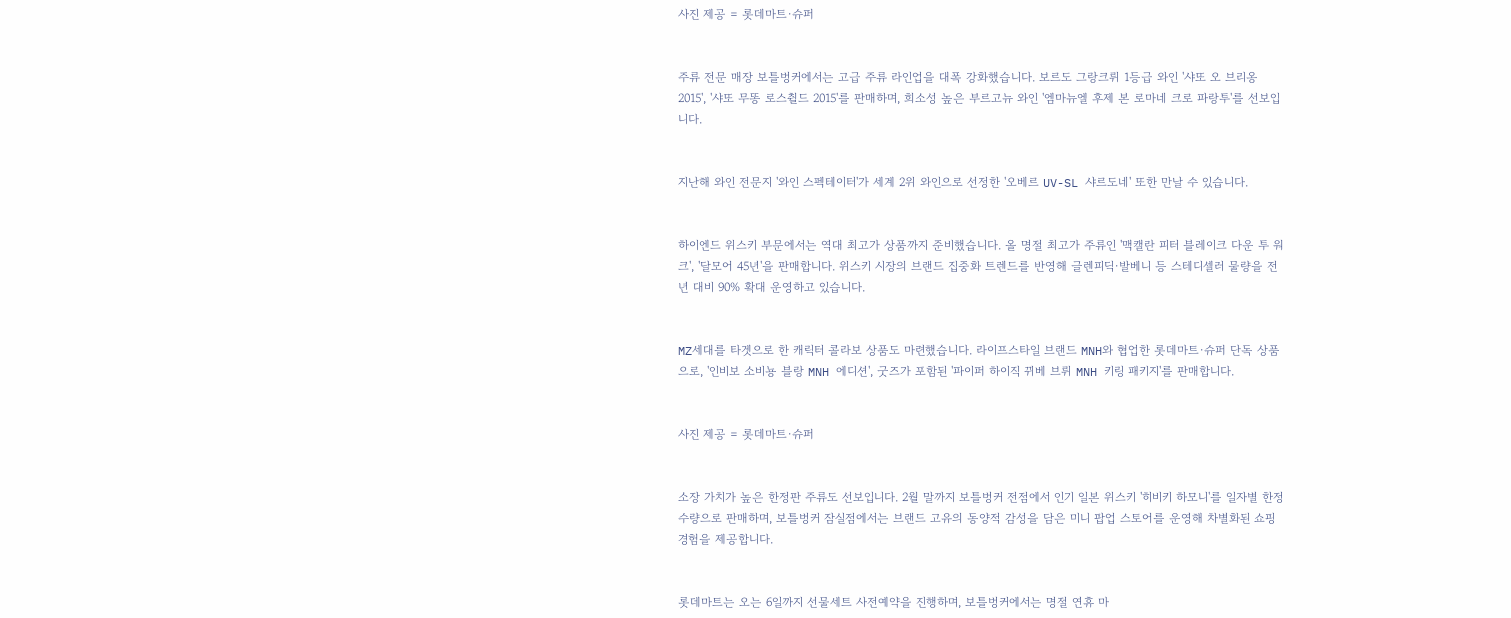사진 제공 = 롯데마트·슈퍼


주류 전문 매장 보틀벙커에서는 고급 주류 라인업을 대폭 강화했습니다. 보르도 그랑크뤼 1등급 와인 '샤또 오 브리옹 2015', '샤또 무똥 로스췰드 2015'를 판매하며, 희소성 높은 부르고뉴 와인 '엠마뉴엘 후제 본 로마네 크로 파랑투'를 선보입니다.


지난해 와인 전문지 '와인 스펙테이터'가 세계 2위 와인으로 선정한 '오베르 UV-SL 샤르도네' 또한 만날 수 있습니다.


하이엔드 위스키 부문에서는 역대 최고가 상품까지 준비했습니다. 올 명절 최고가 주류인 '맥캘란 피터 블레이크 다운 투 워크', '달모어 45년'을 판매합니다. 위스키 시장의 브랜드 집중화 트렌드를 반영해 글렌피딕·발베니 등 스테디셀러 물량을 전년 대비 90% 확대 운영하고 있습니다.


MZ세대를 타겟으로 한 캐릭터 콜라보 상품도 마련했습니다. 라이프스타일 브랜드 MNH와 협업한 롯데마트·슈퍼 단독 상품으로, '인비보 소비뇽 블랑 MNH 에디션', 굿즈가 포함된 '파이퍼 하이직 뀌베 브뤼 MNH 키링 패키지'를 판매합니다.


사진 제공 = 롯데마트·슈퍼


소장 가치가 높은 한정판 주류도 선보입니다. 2월 말까지 보틀벙커 전점에서 인기 일본 위스키 '히비키 하모니'를 일자별 한정 수량으로 판매하며, 보틀벙커 잠실점에서는 브랜드 고유의 동양적 감성을 담은 미니 팝업 스토어를 운영해 차별화된 쇼핑 경험을 제공합니다.


롯데마트는 오는 6일까지 선물세트 사전예약을 진행하며, 보틀벙커에서는 명절 연휴 마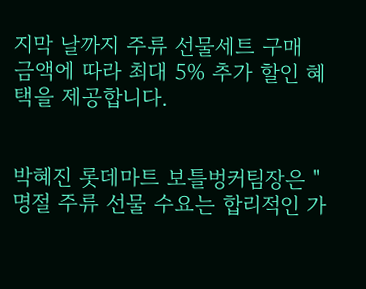지막 날까지 주류 선물세트 구매 금액에 따라 최대 5% 추가 할인 혜택을 제공합니다.


박혜진 롯데마트 보틀벙커팀장은 "명절 주류 선물 수요는 합리적인 가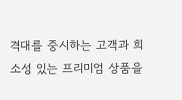격대를 중시하는 고객과 희소성 있는 프리미엄 상품을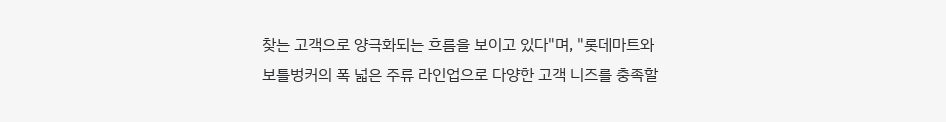찾는 고객으로 양극화되는 흐름을 보이고 있다"며, "롯데마트와 보틀벙커의 폭 넓은 주류 라인업으로 다양한 고객 니즈를 충족할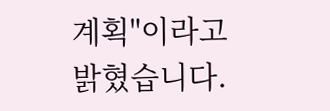계획"이라고 밝혔습니다.